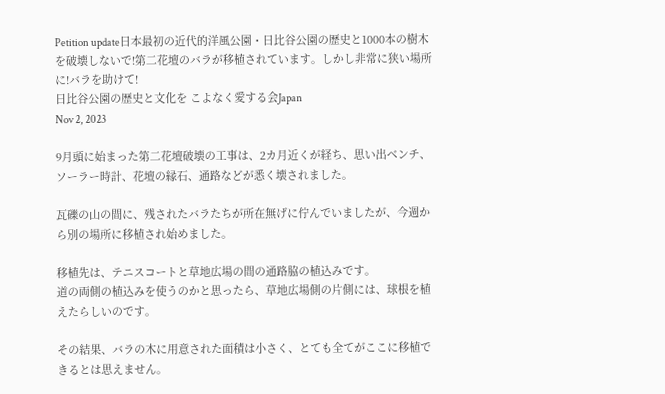Petition update日本最初の近代的洋風公園・日比谷公園の歴史と1000本の樹木を破壊しないで!第二花壇のバラが移植されています。しかし非常に狭い場所に!バラを助けて!
日比谷公園の歴史と文化を こよなく愛する会Japan
Nov 2, 2023

9月頭に始まった第二花壇破壊の工事は、2カ月近くが経ち、思い出ベンチ、ソーラー時計、花壇の縁石、通路などが悉く壊されました。

瓦礫の山の間に、残されたバラたちが所在無げに佇んでいましたが、今週から別の場所に移植され始めました。

移植先は、テニスコートと草地広場の間の通路脇の植込みです。
道の両側の植込みを使うのかと思ったら、草地広場側の片側には、球根を植えたらしいのです。

その結果、バラの木に用意された面積は小さく、とても全てがここに移植できるとは思えません。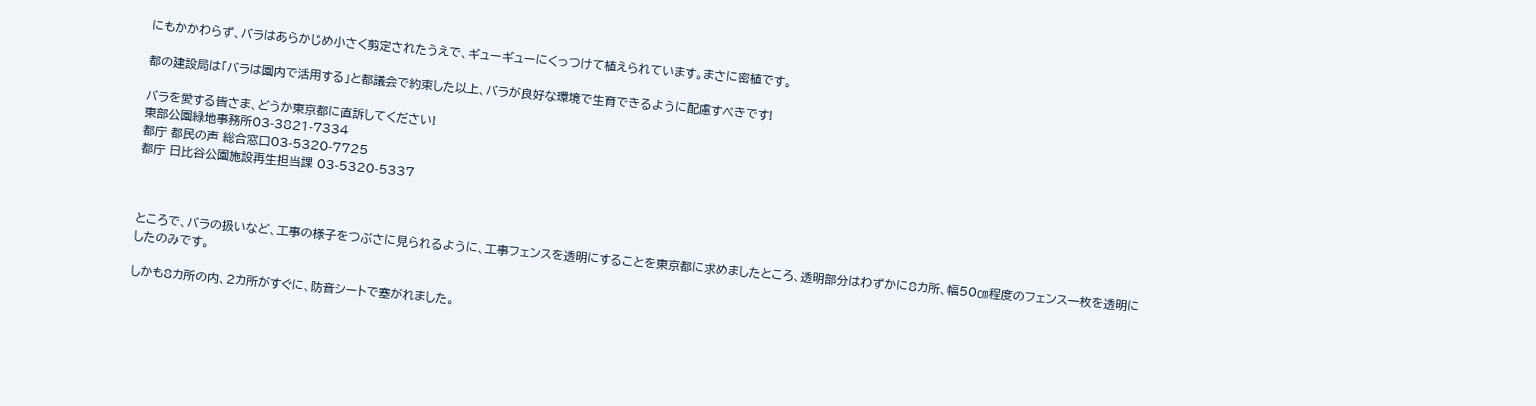にもかかわらず、バラはあらかじめ小さく剪定されたうえで、ギューギューにくっつけて植えられています。まさに密植です。

都の建設局は「バラは園内で活用する」と都議会で約束した以上、バラが良好な環境で生育できるように配慮すべきです!

バラを愛する皆さま、どうか東京都に直訴してください!
東部公園緑地事務所03-3821-7334
都庁 都民の声 総合窓口03-5320-7725
都庁 日比谷公園施設再生担当課 03-5320-5337



ところで、バラの扱いなど、工事の様子をつぶさに見られるように、工事フェンスを透明にすることを東京都に求めましたところ、透明部分はわずかに8カ所、幅50㎝程度のフェンス一枚を透明にしたのみです。

しかも8カ所の内、2カ所がすぐに、防音シートで塞がれました。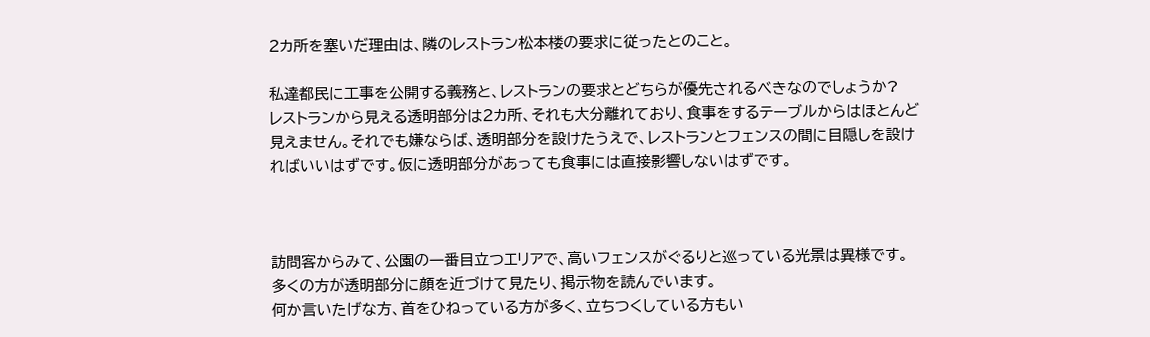2カ所を塞いだ理由は、隣のレストラン松本楼の要求に従ったとのこと。

私達都民に工事を公開する義務と、レストランの要求とどちらが優先されるべきなのでしょうか?
レストランから見える透明部分は2カ所、それも大分離れており、食事をするテーブルからはほとんど見えません。それでも嫌ならば、透明部分を設けたうえで、レストランとフェンスの間に目隠しを設ければいいはずです。仮に透明部分があっても食事には直接影響しないはずです。



訪問客からみて、公園の一番目立つエリアで、高いフェンスがぐるりと巡っている光景は異様です。
多くの方が透明部分に顔を近づけて見たり、掲示物を読んでいます。
何か言いたげな方、首をひねっている方が多く、立ちつくしている方もい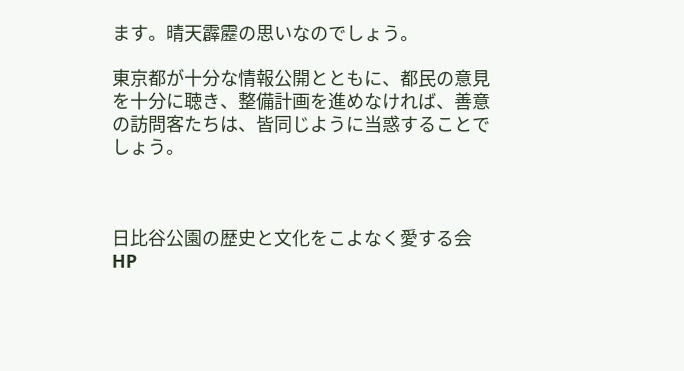ます。晴天霹靂の思いなのでしょう。

東京都が十分な情報公開とともに、都民の意見を十分に聴き、整備計画を進めなければ、善意の訪問客たちは、皆同じように当惑することでしょう。



日比谷公園の歴史と文化をこよなく愛する会 HP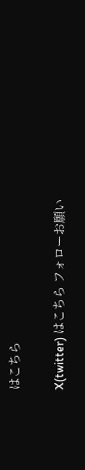はこちら

X(twitter) はこちら フォローお願い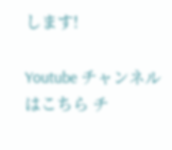します!

Youtube チャンネル はこちら チ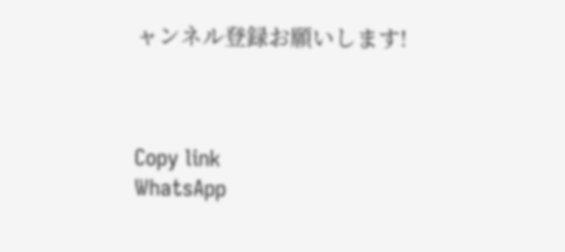ャンネル登録お願いします!



Copy link
WhatsApp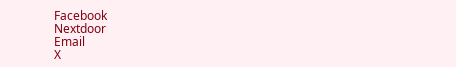Facebook
Nextdoor
Email
X